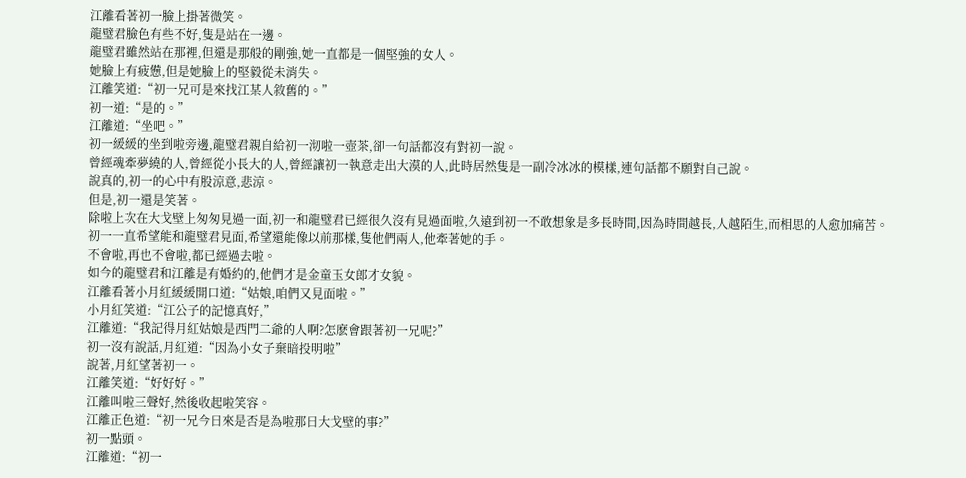江離看著初一臉上掛著微笑。
龍璧君臉色有些不好,隻是站在一邊。
龍璧君雖然站在那裡,但還是那般的剛強,她一直都是一個堅強的女人。
她臉上有疲憊,但是她臉上的堅毅從未消失。
江離笑道:“初一兄可是來找江某人敘舊的。”
初一道:“是的。”
江離道:“坐吧。”
初一緩緩的坐到啦旁邊,龍璧君親自給初一沏啦一壺茶,卻一句話都沒有對初一說。
曾經魂牽夢繞的人,曾經從小長大的人,曾經讓初一執意走出大漠的人,此時居然隻是一副冷冰冰的模樣,連句話都不願對自己說。
說真的,初一的心中有股涼意,悲涼。
但是,初一還是笑著。
除啦上次在大戈壁上匆匆見過一面,初一和龍璧君已經很久沒有見過面啦,久遠到初一不敢想象是多長時間,因為時間越長,人越陌生,而相思的人愈加痛苦。
初一一直希望能和龍璧君見面,希望還能像以前那樣,隻他們兩人,他牽著她的手。
不會啦,再也不會啦,都已經過去啦。
如今的龍璧君和江離是有婚約的,他們才是金童玉女郎才女貌。
江離看著小月紅緩緩開口道:“姑娘,咱們又見面啦。”
小月紅笑道:“江公子的記憶真好,”
江離道:“我記得月紅姑娘是西門二爺的人啊?怎麽會跟著初一兄呢?”
初一沒有說話,月紅道:“因為小女子棄暗投明啦”
說著,月紅望著初一。
江離笑道:“好好好。”
江離叫啦三聲好,然後收起啦笑容。
江離正色道:“初一兄今日來是否是為啦那日大戈壁的事?”
初一點頭。
江離道:“初一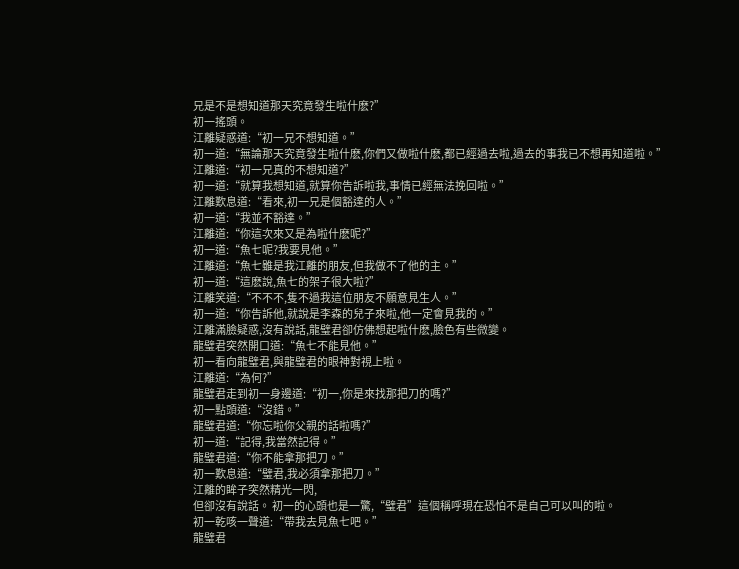兄是不是想知道那天究竟發生啦什麽?”
初一搖頭。
江離疑惑道:“初一兄不想知道。”
初一道:“無論那天究竟發生啦什麽,你們又做啦什麽,都已經過去啦,過去的事我已不想再知道啦。”
江離道:“初一兄真的不想知道?”
初一道:“就算我想知道,就算你告訴啦我,事情已經無法挽回啦。”
江離歎息道:“看來,初一兄是個豁達的人。”
初一道:“我並不豁達。”
江離道:“你這次來又是為啦什麽呢?”
初一道:“魚七呢?我要見他。”
江離道:“魚七雖是我江離的朋友,但我做不了他的主。”
初一道:“這麽說,魚七的架子很大啦?”
江離笑道:“不不不,隻不過我這位朋友不願意見生人。”
初一道:“你告訴他,就說是李森的兒子來啦,他一定會見我的。”
江離滿臉疑惑,沒有說話,龍璧君卻仿佛想起啦什麽,臉色有些微變。
龍璧君突然開口道:“魚七不能見他。”
初一看向龍璧君,與龍璧君的眼神對視上啦。
江離道:“為何?”
龍璧君走到初一身邊道:“初一,你是來找那把刀的嗎?”
初一點頭道:“沒錯。”
龍璧君道:“你忘啦你父親的話啦嗎?”
初一道:“記得,我當然記得。”
龍璧君道:“你不能拿那把刀。”
初一歎息道:“璧君,我必須拿那把刀。”
江離的眸子突然精光一閃,
但卻沒有說話。 初一的心頭也是一驚,“璧君”這個稱呼現在恐怕不是自己可以叫的啦。
初一乾咳一聲道:“帶我去見魚七吧。”
龍璧君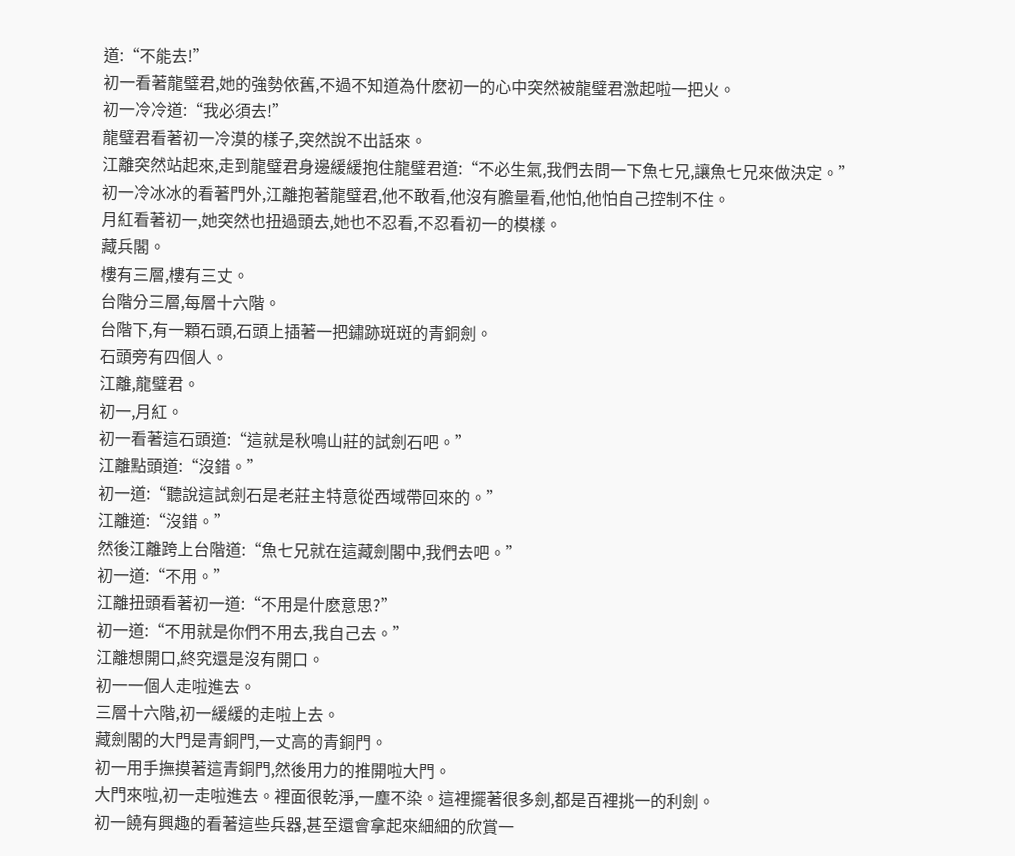道:“不能去!”
初一看著龍璧君,她的強勢依舊,不過不知道為什麽初一的心中突然被龍璧君激起啦一把火。
初一冷冷道:“我必須去!”
龍璧君看著初一冷漠的樣子,突然說不出話來。
江離突然站起來,走到龍璧君身邊緩緩抱住龍璧君道:“不必生氣,我們去問一下魚七兄,讓魚七兄來做決定。”
初一冷冰冰的看著門外,江離抱著龍璧君,他不敢看,他沒有膽量看,他怕,他怕自己控制不住。
月紅看著初一,她突然也扭過頭去,她也不忍看,不忍看初一的模樣。
藏兵閣。
樓有三層,樓有三丈。
台階分三層,每層十六階。
台階下,有一顆石頭,石頭上插著一把鏽跡斑斑的青銅劍。
石頭旁有四個人。
江離,龍璧君。
初一,月紅。
初一看著這石頭道:“這就是秋鳴山莊的試劍石吧。”
江離點頭道:“沒錯。”
初一道:“聽說這試劍石是老莊主特意從西域帶回來的。”
江離道:“沒錯。”
然後江離跨上台階道:“魚七兄就在這藏劍閣中,我們去吧。”
初一道:“不用。”
江離扭頭看著初一道:“不用是什麽意思?”
初一道:“不用就是你們不用去,我自己去。”
江離想開口,終究還是沒有開口。
初一一個人走啦進去。
三層十六階,初一緩緩的走啦上去。
藏劍閣的大門是青銅門,一丈高的青銅門。
初一用手撫摸著這青銅門,然後用力的推開啦大門。
大門來啦,初一走啦進去。裡面很乾淨,一塵不染。這裡擺著很多劍,都是百裡挑一的利劍。
初一饒有興趣的看著這些兵器,甚至還會拿起來細細的欣賞一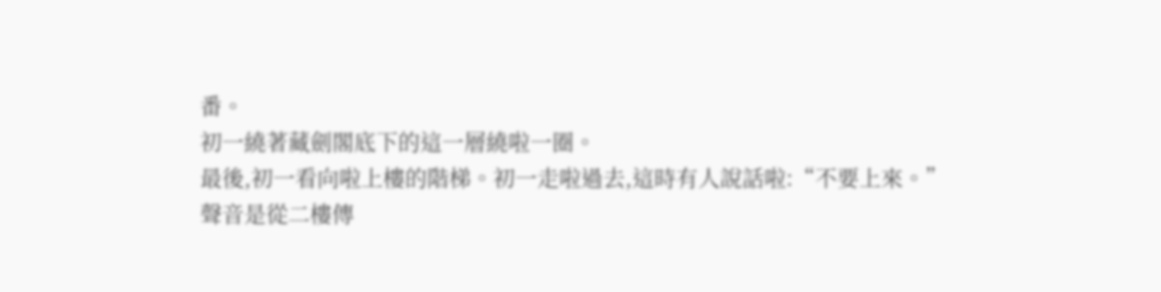番。
初一繞著藏劍閣底下的這一層繞啦一圈。
最後,初一看向啦上樓的階梯。初一走啦過去,這時有人說話啦:“不要上來。”
聲音是從二樓傳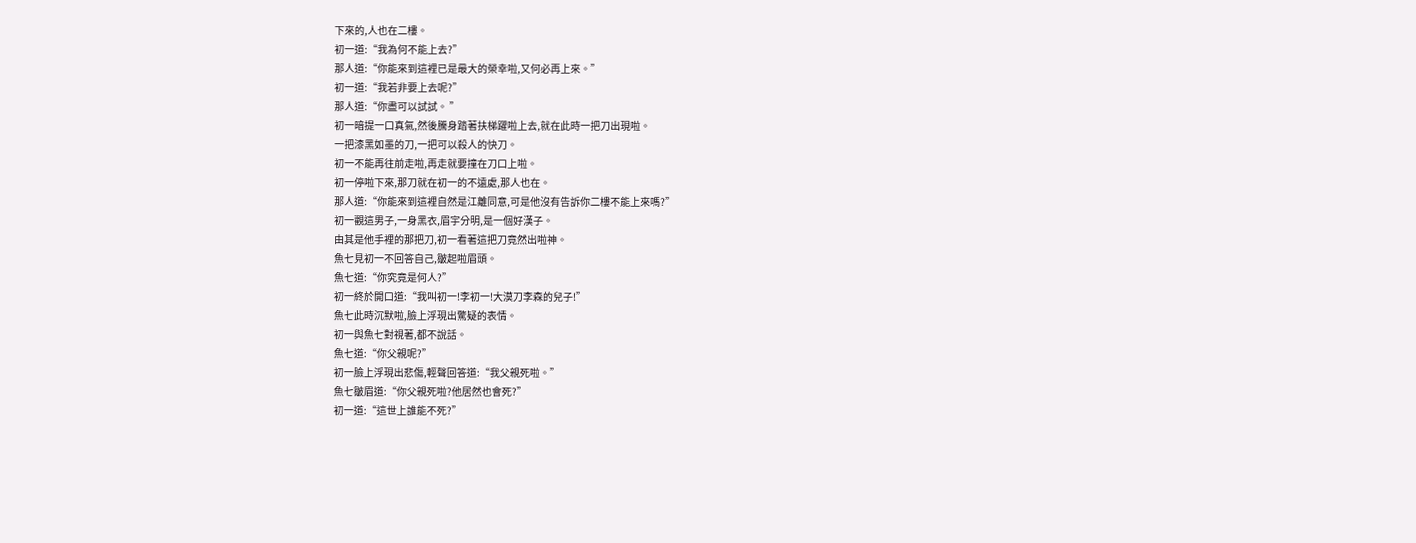下來的,人也在二樓。
初一道:“我為何不能上去?”
那人道:“你能來到這裡已是最大的榮幸啦,又何必再上來。”
初一道:“我若非要上去呢?”
那人道:“你盡可以試試。 ”
初一暗提一口真氣,然後騰身踏著扶梯躍啦上去,就在此時一把刀出現啦。
一把漆黑如墨的刀,一把可以殺人的快刀。
初一不能再往前走啦,再走就要撞在刀口上啦。
初一停啦下來,那刀就在初一的不遠處,那人也在。
那人道:“你能來到這裡自然是江離同意,可是他沒有告訴你二樓不能上來嗎?”
初一觀這男子,一身黑衣,眉宇分明,是一個好漢子。
由其是他手裡的那把刀,初一看著這把刀竟然出啦神。
魚七見初一不回答自己,皺起啦眉頭。
魚七道:“你究竟是何人?”
初一終於開口道:“我叫初一!李初一!大漠刀李森的兒子!”
魚七此時沉默啦,臉上浮現出驚疑的表情。
初一與魚七對視著,都不說話。
魚七道:“你父親呢?”
初一臉上浮現出悲傷,輕聲回答道:“我父親死啦。”
魚七皺眉道:“你父親死啦?他居然也會死?”
初一道:“這世上誰能不死?”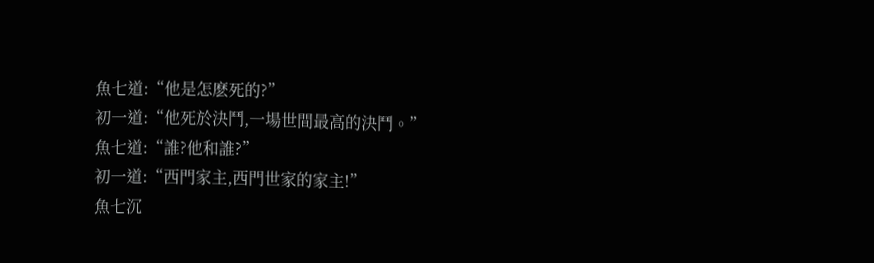魚七道:“他是怎麽死的?”
初一道:“他死於決鬥,一場世間最高的決鬥。”
魚七道:“誰?他和誰?”
初一道:“西門家主,西門世家的家主!”
魚七沉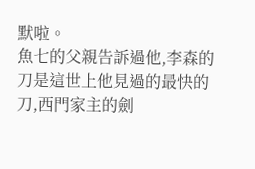默啦。
魚七的父親告訴過他,李森的刀是這世上他見過的最快的刀,西門家主的劍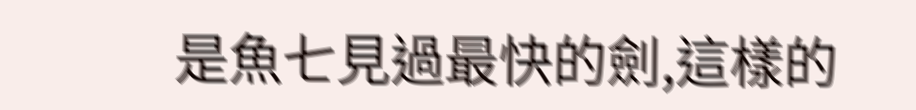是魚七見過最快的劍,這樣的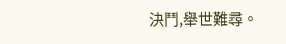決鬥,舉世難尋。